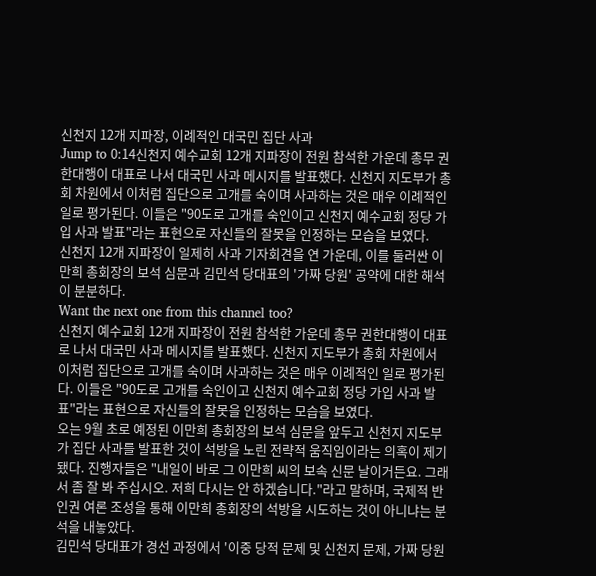신천지 12개 지파장, 이례적인 대국민 집단 사과
Jump to 0:14신천지 예수교회 12개 지파장이 전원 참석한 가운데 총무 권한대행이 대표로 나서 대국민 사과 메시지를 발표했다. 신천지 지도부가 총회 차원에서 이처럼 집단으로 고개를 숙이며 사과하는 것은 매우 이례적인 일로 평가된다. 이들은 "90도로 고개를 숙인이고 신천지 예수교회 정당 가입 사과 발표"라는 표현으로 자신들의 잘못을 인정하는 모습을 보였다.
신천지 12개 지파장이 일제히 사과 기자회견을 연 가운데, 이를 둘러싼 이만희 총회장의 보석 심문과 김민석 당대표의 '가짜 당원' 공약에 대한 해석이 분분하다.
Want the next one from this channel too?
신천지 예수교회 12개 지파장이 전원 참석한 가운데 총무 권한대행이 대표로 나서 대국민 사과 메시지를 발표했다. 신천지 지도부가 총회 차원에서 이처럼 집단으로 고개를 숙이며 사과하는 것은 매우 이례적인 일로 평가된다. 이들은 "90도로 고개를 숙인이고 신천지 예수교회 정당 가입 사과 발표"라는 표현으로 자신들의 잘못을 인정하는 모습을 보였다.
오는 9월 초로 예정된 이만희 총회장의 보석 심문을 앞두고 신천지 지도부가 집단 사과를 발표한 것이 석방을 노린 전략적 움직임이라는 의혹이 제기됐다. 진행자들은 "내일이 바로 그 이만희 씨의 보속 신문 날이거든요. 그래서 좀 잘 봐 주십시오. 저희 다시는 안 하겠습니다."라고 말하며, 국제적 반인권 여론 조성을 통해 이만희 총회장의 석방을 시도하는 것이 아니냐는 분석을 내놓았다.
김민석 당대표가 경선 과정에서 '이중 당적 문제 및 신천지 문제, 가짜 당원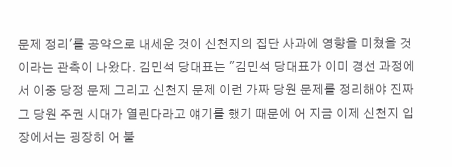문제 정리'를 공약으로 내세운 것이 신천지의 집단 사과에 영향을 미쳤을 것이라는 관측이 나왔다. 김민석 당대표는 "김민석 당대표가 이미 경선 과정에서 이중 당정 문제 그리고 신천지 문제 이런 가짜 당원 문제를 정리해야 진짜 그 당원 주권 시대가 열린다라고 얘기를 했기 때문에 어 지금 이제 신천지 입장에서는 굉장히 어 불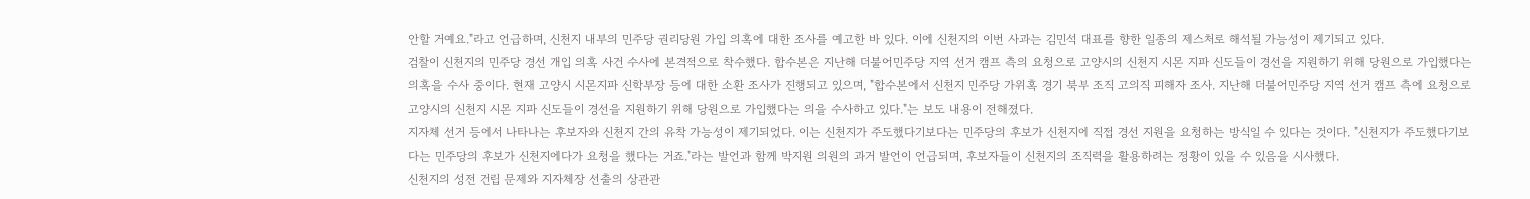안할 거예요."라고 언급하며, 신천지 내부의 민주당 권리당원 가입 의혹에 대한 조사를 예고한 바 있다. 이에 신천지의 이번 사과는 김민석 대표를 향한 일종의 제스처로 해석될 가능성이 제기되고 있다.
검찰이 신천지의 민주당 경선 개입 의혹 사건 수사에 본격적으로 착수했다. 합수본은 지난해 더불어민주당 지역 선거 캠프 측의 요청으로 고양시의 신천지 시몬 지파 신도들이 경선을 지원하기 위해 당원으로 가입했다는 의혹을 수사 중이다. 현재 고양시 시몬지파 신학부장 등에 대한 소환 조사가 진행되고 있으며, "합수본에서 신천지 민주당 가위혹 경기 북부 조직 고의직 피해자 조사. 지난해 더불어민주당 지역 선거 캠프 측에 요청으로 고양시의 신천지 시몬 지파 신도들이 경선을 지원하기 위해 당원으로 가입했다는 의을 수사하고 있다."는 보도 내용이 전해졌다.
지자체 선거 등에서 나타나는 후보자와 신천지 간의 유착 가능성이 제기되었다. 이는 신천지가 주도했다기보다는 민주당의 후보가 신천지에 직접 경선 지원을 요청하는 방식일 수 있다는 것이다. "신천지가 주도했다기보다는 민주당의 후보가 신천지에다가 요청을 했다는 거죠."라는 발언과 함께 박지원 의원의 과거 발언이 언급되며, 후보자들이 신천지의 조직력을 활용하려는 정황이 있을 수 있음을 시사했다.
신천지의 성전 건립 문제와 지자체장 선출의 상관관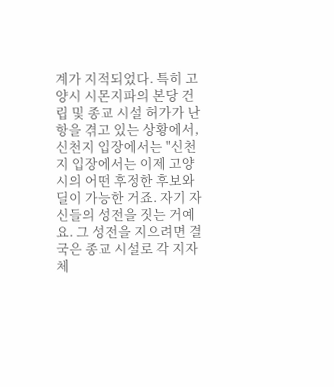계가 지적되었다. 특히 고양시 시몬지파의 본당 건립 및 종교 시설 허가가 난항을 겪고 있는 상황에서, 신천지 입장에서는 "신천지 입장에서는 이제 고양시의 어떤 후정한 후보와 딜이 가능한 거죠. 자기 자신들의 성전을 짓는 거예요. 그 성전을 지으려면 결국은 종교 시설로 각 지자체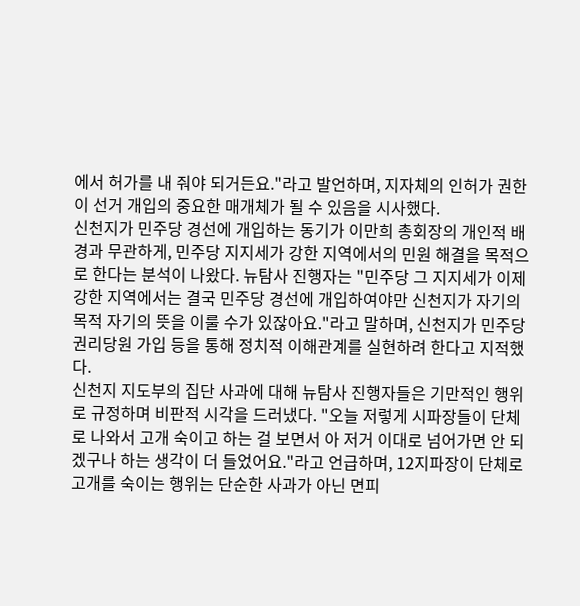에서 허가를 내 줘야 되거든요."라고 발언하며, 지자체의 인허가 권한이 선거 개입의 중요한 매개체가 될 수 있음을 시사했다.
신천지가 민주당 경선에 개입하는 동기가 이만희 총회장의 개인적 배경과 무관하게, 민주당 지지세가 강한 지역에서의 민원 해결을 목적으로 한다는 분석이 나왔다. 뉴탐사 진행자는 "민주당 그 지지세가 이제 강한 지역에서는 결국 민주당 경선에 개입하여야만 신천지가 자기의 목적 자기의 뜻을 이룰 수가 있잖아요."라고 말하며, 신천지가 민주당 권리당원 가입 등을 통해 정치적 이해관계를 실현하려 한다고 지적했다.
신천지 지도부의 집단 사과에 대해 뉴탐사 진행자들은 기만적인 행위로 규정하며 비판적 시각을 드러냈다. "오늘 저렇게 시파장들이 단체로 나와서 고개 숙이고 하는 걸 보면서 아 저거 이대로 넘어가면 안 되겠구나 하는 생각이 더 들었어요."라고 언급하며, 12지파장이 단체로 고개를 숙이는 행위는 단순한 사과가 아닌 면피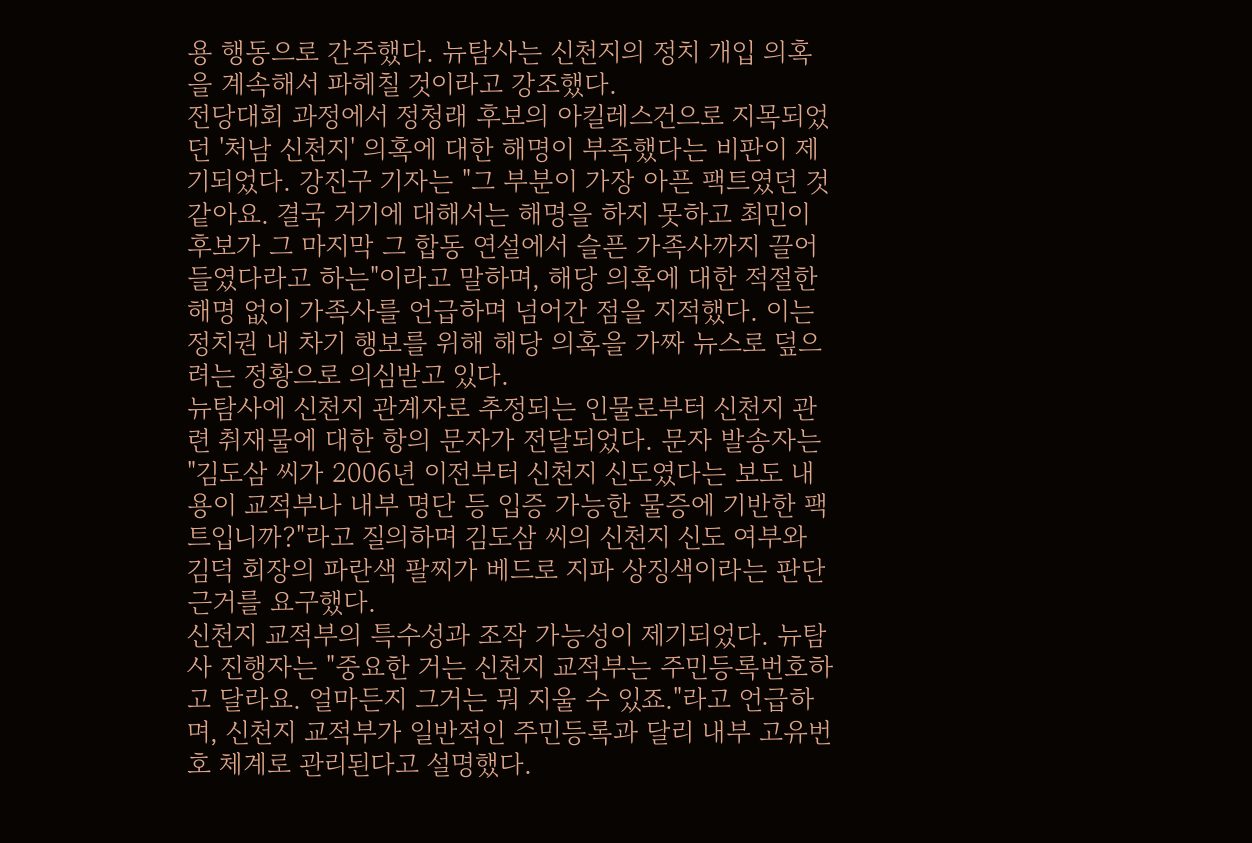용 행동으로 간주했다. 뉴탐사는 신천지의 정치 개입 의혹을 계속해서 파헤칠 것이라고 강조했다.
전당대회 과정에서 정청래 후보의 아킬레스건으로 지목되었던 '처남 신천지' 의혹에 대한 해명이 부족했다는 비판이 제기되었다. 강진구 기자는 "그 부분이 가장 아픈 팩트였던 것 같아요. 결국 거기에 대해서는 해명을 하지 못하고 최민이 후보가 그 마지막 그 합동 연설에서 슬픈 가족사까지 끌어들였다라고 하는"이라고 말하며, 해당 의혹에 대한 적절한 해명 없이 가족사를 언급하며 넘어간 점을 지적했다. 이는 정치권 내 차기 행보를 위해 해당 의혹을 가짜 뉴스로 덮으려는 정황으로 의심받고 있다.
뉴탐사에 신천지 관계자로 추정되는 인물로부터 신천지 관련 취재물에 대한 항의 문자가 전달되었다. 문자 발송자는 "김도삼 씨가 2006년 이전부터 신천지 신도였다는 보도 내용이 교적부나 내부 명단 등 입증 가능한 물증에 기반한 팩트입니까?"라고 질의하며 김도삼 씨의 신천지 신도 여부와 김덕 회장의 파란색 팔찌가 베드로 지파 상징색이라는 판단 근거를 요구했다.
신천지 교적부의 특수성과 조작 가능성이 제기되었다. 뉴탐사 진행자는 "중요한 거는 신천지 교적부는 주민등록번호하고 달라요. 얼마든지 그거는 뭐 지울 수 있죠."라고 언급하며, 신천지 교적부가 일반적인 주민등록과 달리 내부 고유번호 체계로 관리된다고 설명했다.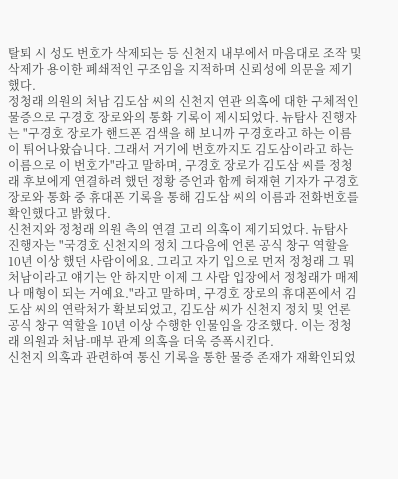탈퇴 시 성도 번호가 삭제되는 등 신천지 내부에서 마음대로 조작 및 삭제가 용이한 폐쇄적인 구조임을 지적하며 신뢰성에 의문을 제기했다.
정청래 의원의 처남 김도삼 씨의 신천지 연관 의혹에 대한 구체적인 물증으로 구경호 장로와의 통화 기록이 제시되었다. 뉴탐사 진행자는 "구경호 장로가 핸드폰 검색을 해 보니까 구경호라고 하는 이름이 튀어나왔습니다. 그래서 거기에 번호까지도 김도삼이라고 하는 이름으로 이 번호가"라고 말하며, 구경호 장로가 김도삼 씨를 정청래 후보에게 연결하려 했던 정황 증언과 함께 허재현 기자가 구경호 장로와 통화 중 휴대폰 기록을 통해 김도삼 씨의 이름과 전화번호를 확인했다고 밝혔다.
신천지와 정청래 의원 측의 연결 고리 의혹이 제기되었다. 뉴탐사 진행자는 "국경호 신천지의 정치 그다음에 언론 공식 창구 역할을 10년 이상 했던 사람이에요. 그리고 자기 입으로 먼저 정청래 그 뭐 처남이라고 얘기는 안 하지만 이제 그 사람 입장에서 정청래가 매제나 매형이 되는 거예요."라고 말하며, 구경호 장로의 휴대폰에서 김도삼 씨의 연락처가 확보되었고, 김도삼 씨가 신천지 정치 및 언론 공식 창구 역할을 10년 이상 수행한 인물임을 강조했다. 이는 정청래 의원과 처남-매부 관계 의혹을 더욱 증폭시킨다.
신천지 의혹과 관련하여 통신 기록을 통한 물증 존재가 재확인되었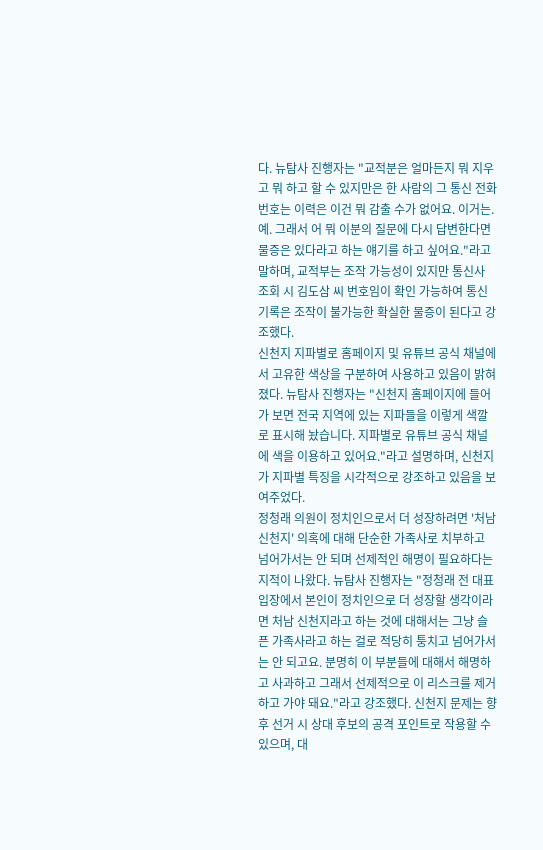다. 뉴탐사 진행자는 "교적분은 얼마든지 뭐 지우고 뭐 하고 할 수 있지만은 한 사람의 그 통신 전화번호는 이력은 이건 뭐 감출 수가 없어요. 이거는. 예. 그래서 어 뭐 이분의 질문에 다시 답변한다면 물증은 있다라고 하는 얘기를 하고 싶어요."라고 말하며, 교적부는 조작 가능성이 있지만 통신사 조회 시 김도삼 씨 번호임이 확인 가능하여 통신 기록은 조작이 불가능한 확실한 물증이 된다고 강조했다.
신천지 지파별로 홈페이지 및 유튜브 공식 채널에서 고유한 색상을 구분하여 사용하고 있음이 밝혀졌다. 뉴탐사 진행자는 "신천지 홈페이지에 들어가 보면 전국 지역에 있는 지파들을 이렇게 색깔로 표시해 놨습니다. 지파별로 유튜브 공식 채널에 색을 이용하고 있어요."라고 설명하며, 신천지가 지파별 특징을 시각적으로 강조하고 있음을 보여주었다.
정청래 의원이 정치인으로서 더 성장하려면 '처남 신천지' 의혹에 대해 단순한 가족사로 치부하고 넘어가서는 안 되며 선제적인 해명이 필요하다는 지적이 나왔다. 뉴탐사 진행자는 "정청래 전 대표 입장에서 본인이 정치인으로 더 성장할 생각이라면 처남 신천지라고 하는 것에 대해서는 그냥 슬픈 가족사라고 하는 걸로 적당히 퉁치고 넘어가서는 안 되고요. 분명히 이 부분들에 대해서 해명하고 사과하고 그래서 선제적으로 이 리스크를 제거하고 가야 돼요."라고 강조했다. 신천지 문제는 향후 선거 시 상대 후보의 공격 포인트로 작용할 수 있으며, 대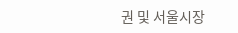권 및 서울시장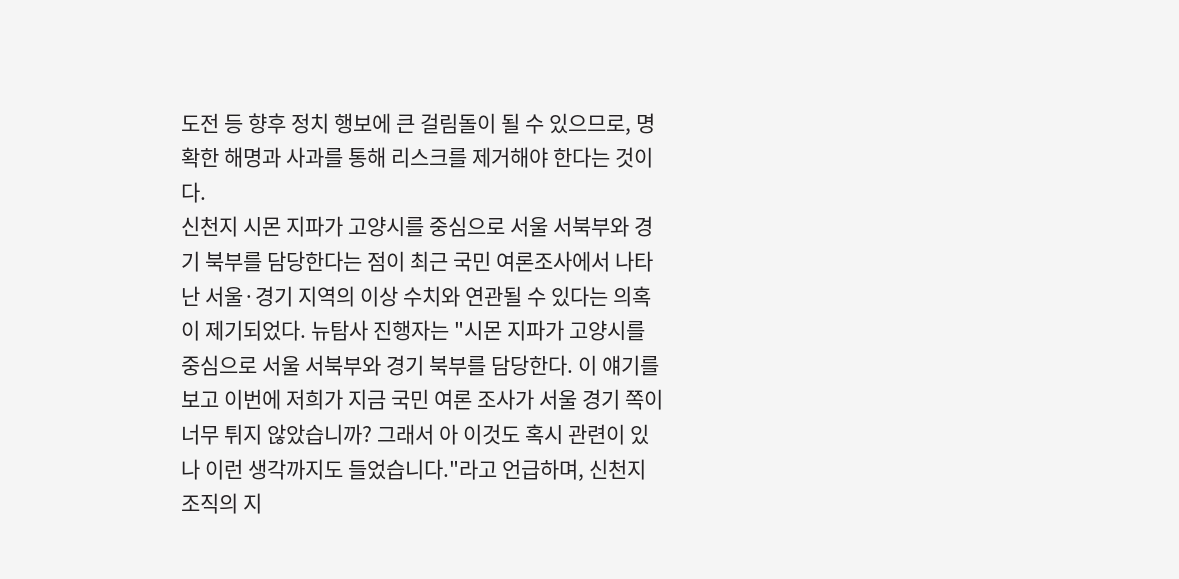도전 등 향후 정치 행보에 큰 걸림돌이 될 수 있으므로, 명확한 해명과 사과를 통해 리스크를 제거해야 한다는 것이다.
신천지 시몬 지파가 고양시를 중심으로 서울 서북부와 경기 북부를 담당한다는 점이 최근 국민 여론조사에서 나타난 서울·경기 지역의 이상 수치와 연관될 수 있다는 의혹이 제기되었다. 뉴탐사 진행자는 "시몬 지파가 고양시를 중심으로 서울 서북부와 경기 북부를 담당한다. 이 얘기를 보고 이번에 저희가 지금 국민 여론 조사가 서울 경기 쪽이 너무 튀지 않았습니까? 그래서 아 이것도 혹시 관련이 있나 이런 생각까지도 들었습니다."라고 언급하며, 신천지 조직의 지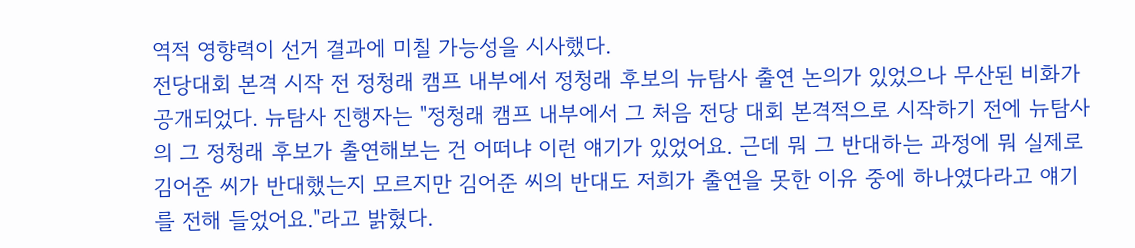역적 영향력이 선거 결과에 미칠 가능성을 시사했다.
전당대회 본격 시작 전 정청래 캠프 내부에서 정청래 후보의 뉴탐사 출연 논의가 있었으나 무산된 비화가 공개되었다. 뉴탐사 진행자는 "정청래 캠프 내부에서 그 처음 전당 대회 본격적으로 시작하기 전에 뉴탐사의 그 정청래 후보가 출연해보는 건 어떠냐 이런 얘기가 있었어요. 근데 뭐 그 반대하는 과정에 뭐 실제로 김어준 씨가 반대했는지 모르지만 김어준 씨의 반대도 저희가 출연을 못한 이유 중에 하나였다라고 얘기를 전해 들었어요."라고 밝혔다.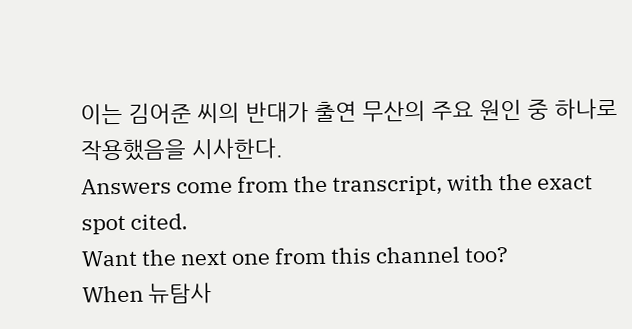이는 김어준 씨의 반대가 출연 무산의 주요 원인 중 하나로 작용했음을 시사한다.
Answers come from the transcript, with the exact spot cited.
Want the next one from this channel too?
When 뉴탐사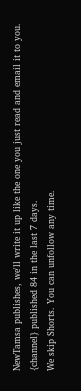NewTamsa publishes, we'll write it up like the one you just read and email it to you.
{channel} published 84 in the last 7 days.
We skip Shorts. You can unfollow any time.